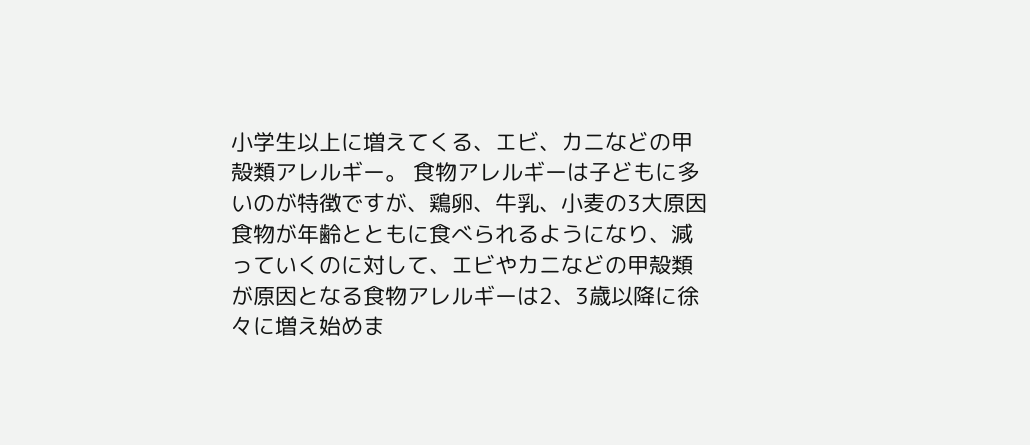小学生以上に増えてくる、エビ、カニなどの甲殻類アレルギー。 食物アレルギーは子どもに多いのが特徴ですが、鶏卵、牛乳、小麦の3大原因食物が年齢とともに食べられるようになり、減っていくのに対して、エビやカニなどの甲殻類が原因となる食物アレルギーは2、3歳以降に徐々に増え始めま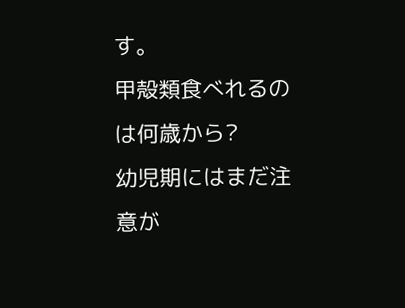す。
甲殻類食べれるのは何歳から?
幼児期にはまだ注意が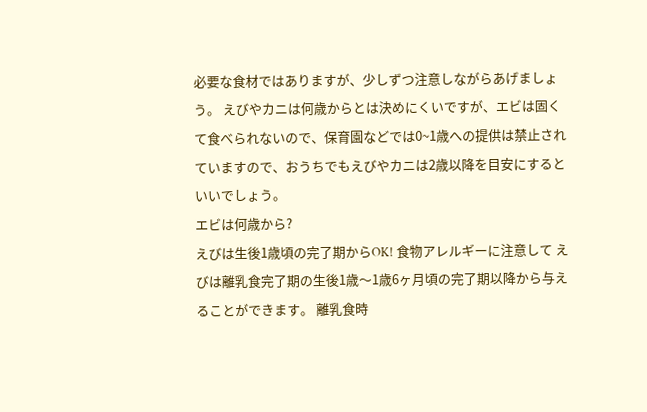必要な食材ではありますが、少しずつ注意しながらあげましょう。 えびやカニは何歳からとは決めにくいですが、エビは固くて食べられないので、保育園などでは0~1歳への提供は禁止されていますので、おうちでもえびやカニは2歳以降を目安にするといいでしょう。
エビは何歳から?
えびは生後1歳頃の完了期からOK! 食物アレルギーに注意して えびは離乳食完了期の生後1歳〜1歳6ヶ月頃の完了期以降から与えることができます。 離乳食時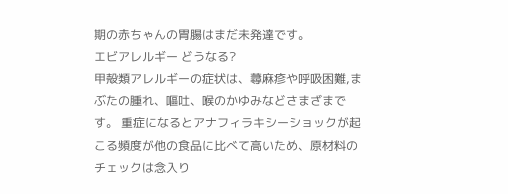期の赤ちゃんの胃腸はまだ未発達です。
エビアレルギー どうなる?
甲殻類アレルギーの症状は、蕁麻疹や呼吸困難,まぶたの腫れ、嘔吐、喉のかゆみなどさまざまです。 重症になるとアナフィラキシーショックが起こる頻度が他の食品に比べて高いため、原材料のチェックは念入り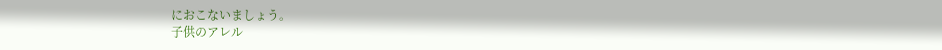におこないましょう。
子供のアレル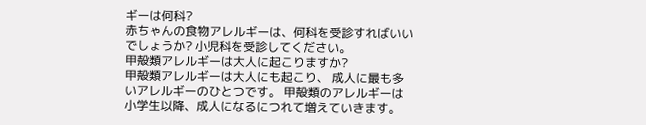ギーは何科?
赤ちゃんの食物アレルギーは、何科を受診すればいいでしょうか? 小児科を受診してください。
甲殻類アレルギーは大人に起こりますか?
甲殻類アレルギーは大人にも起こり、 成人に最も多いアレルギーのひとつです。 甲殻類のアレルギーは小学生以降、成人になるにつれて増えていきます。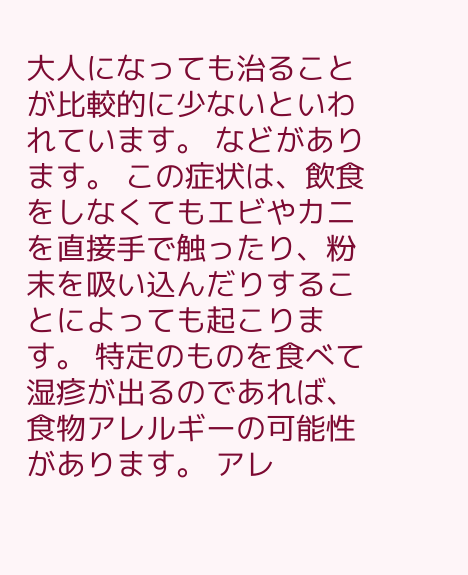大人になっても治ることが比較的に少ないといわれています。 などがあります。 この症状は、飲食をしなくてもエビやカニを直接手で触ったり、粉末を吸い込んだりすることによっても起こります。 特定のものを食べて湿疹が出るのであれば、食物アレルギーの可能性があります。 アレ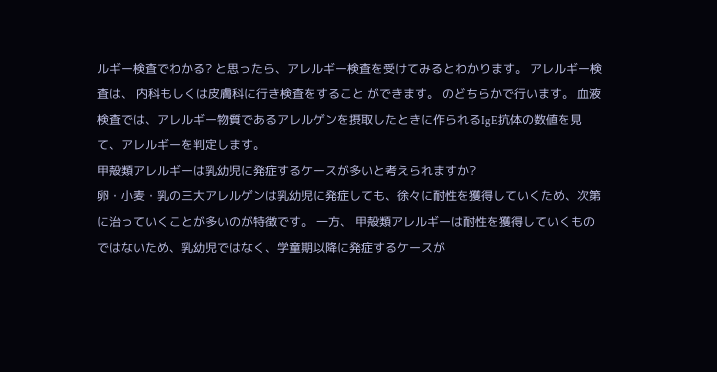ルギー検査でわかる? と思ったら、アレルギー検査を受けてみるとわかります。 アレルギー検査は、 内科もしくは皮膚科に行き検査をすること ができます。 のどちらかで行います。 血液検査では、アレルギー物質であるアレルゲンを摂取したときに作られるIgE抗体の数値を見て、アレルギーを判定します。
甲殻類アレルギーは乳幼児に発症するケースが多いと考えられますか?
卵・小麦・乳の三大アレルゲンは乳幼児に発症しても、徐々に耐性を獲得していくため、次第に治っていくことが多いのが特徴です。 一方、 甲殻類アレルギーは耐性を獲得していくものではないため、乳幼児ではなく、学童期以降に発症するケースが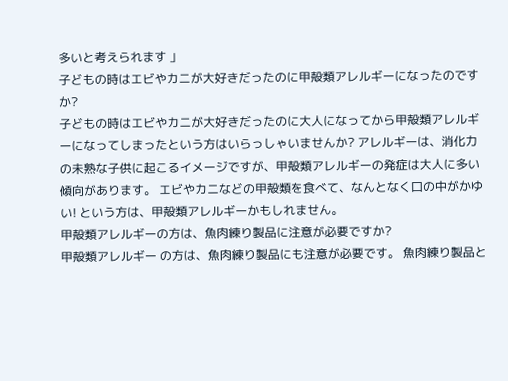多いと考えられます 」
子どもの時はエビやカニが大好きだったのに甲殻類アレルギーになったのですか?
子どもの時はエビやカニが大好きだったのに大人になってから甲殻類アレルギーになってしまったという方はいらっしゃいませんか? アレルギーは、消化力の未熟な子供に起こるイメージですが、甲殻類アレルギーの発症は大人に多い傾向があります。 エビやカニなどの甲殻類を食べて、なんとなく口の中がかゆい! という方は、甲殻類アレルギーかもしれません。
甲殻類アレルギーの方は、魚肉練り製品に注意が必要ですか?
甲殻類アレルギー の方は、魚肉練り製品にも注意が必要です。 魚肉練り製品と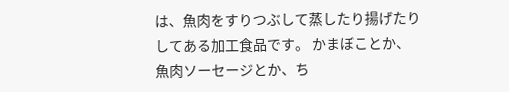は、魚肉をすりつぶして蒸したり揚げたりしてある加工食品です。 かまぼことか、魚肉ソーセージとか、ち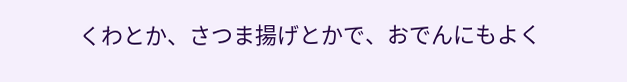くわとか、さつま揚げとかで、おでんにもよく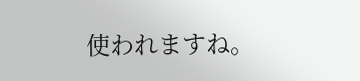使われますね。